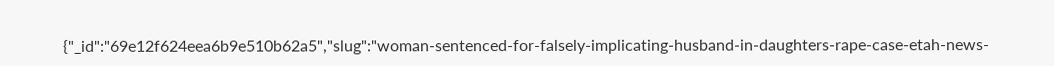{"_id":"69e12f624eea6b9e510b62a5","slug":"woman-sentenced-for-falsely-implicating-husband-in-daughters-rape-case-etah-news-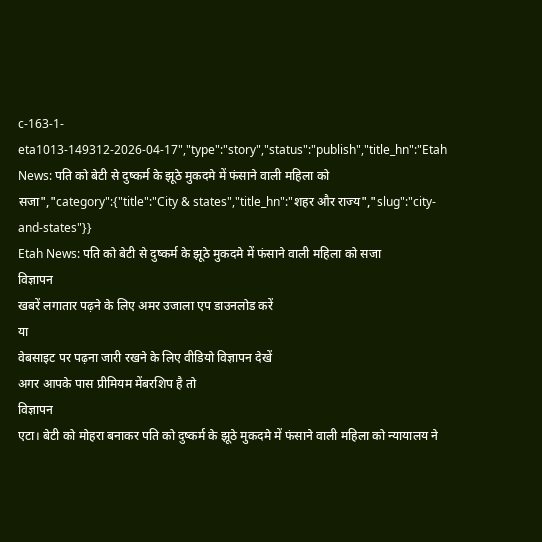c-163-1-eta1013-149312-2026-04-17","type":"story","status":"publish","title_hn":"Etah News: पति को बेटी से दुष्कर्म के झूठे मुकदमे में फंसाने वाली महिला को सजा","category":{"title":"City & states","title_hn":"शहर और राज्य","slug":"city-and-states"}}
Etah News: पति को बेटी से दुष्कर्म के झूठे मुकदमे में फंसाने वाली महिला को सजा
विज्ञापन
खबरें लगातार पढ़ने के लिए अमर उजाला एप डाउनलोड करें
या
वेबसाइट पर पढ़ना जारी रखने के लिए वीडियो विज्ञापन देखें
अगर आपके पास प्रीमियम मेंबरशिप है तो
विज्ञापन
एटा। बेटी को मोहरा बनाकर पति को दुष्कर्म के झूठे मुकदमे में फंसाने वाली महिला को न्यायालय ने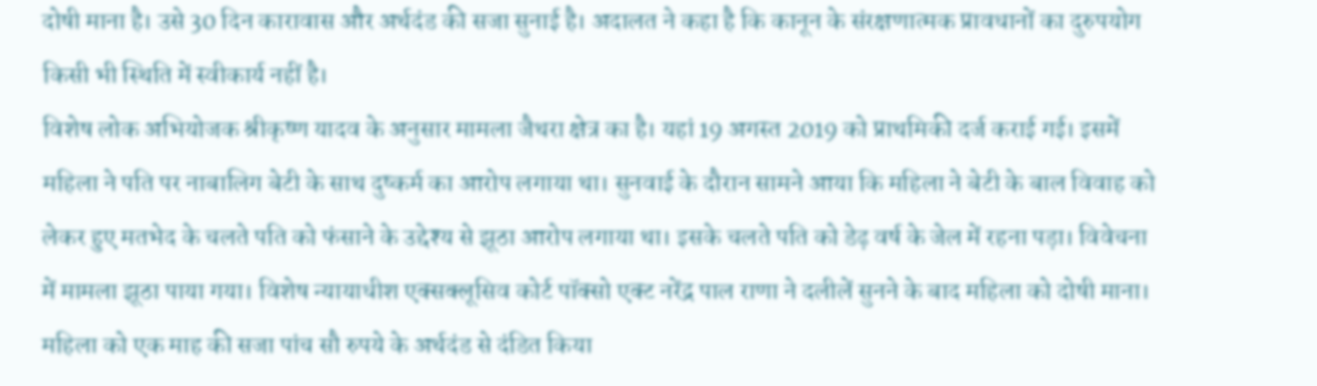दोषी माना है। उसे 30 दिन कारावास और अर्थदंड की सजा सुनाई है। अदालत ने कहा है कि कानून के संरक्षणात्मक प्रावधानों का दुरुपयोग किसी भी स्थिति में स्वीकार्य नहीं है।
विशेष लोक अभियोजक श्रीकृष्ण यादव के अनुसार मामला जैथरा क्षेत्र का है। यहां 19 अगस्त 2019 को प्राथमिकी दर्ज कराई गई। इसमें महिला ने पति पर नाबालिग बेटी के साथ दुष्कर्म का आरोप लगाया था। सुनवाई के दौरान सामने आया कि महिला ने बेटी के बाल विवाह को लेकर हुए मतभेद के चलते पति को फंसाने के उद्देश्य से झूठा आरोप लगाया था। इसके चलते पति को डेढ़ वर्ष के जेल में रहना पड़ा। विवेचना में मामला झूठा पाया गया। विशेष न्यायाधीश एक्सक्लूसिव कोर्ट पॉक्सो एक्ट नरेंद्र पाल राणा ने दलीलें सुनने के बाद महिला को दोषी माना। महिला को एक माह की सजा पांच सौ रुपये के अर्थदंड से दंडित किया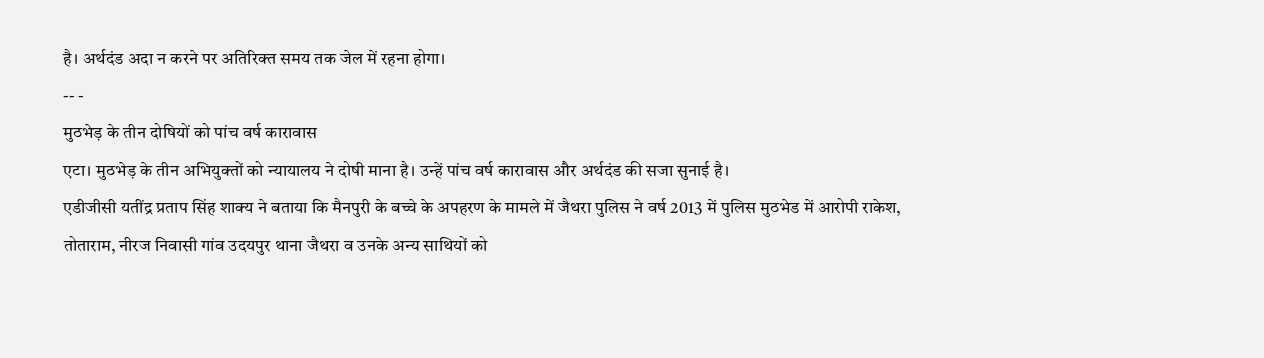है। अर्थदंड अदा न करने पर अतिरिक्त समय तक जेल में रहना होगा।
-- -
मुठभेड़ के तीन दोषियों को पांच वर्ष कारावास
एटा। मुठभेड़ के तीन अभियुक्तों को न्यायालय ने दोषी माना है। उन्हें पांच वर्ष कारावास और अर्थदंड की सजा सुनाई है।
एडीजीसी यतींद्र प्रताप सिंह शाक्य ने बताया कि मैनपुरी के बच्चे के अपहरण के मामले में जैथरा पुलिस ने वर्ष 2013 में पुलिस मुठभेड में आरोपी राकेश, तोताराम, नीरज निवासी गांव उदयपुर थाना जैथरा व उनके अन्य साथियों को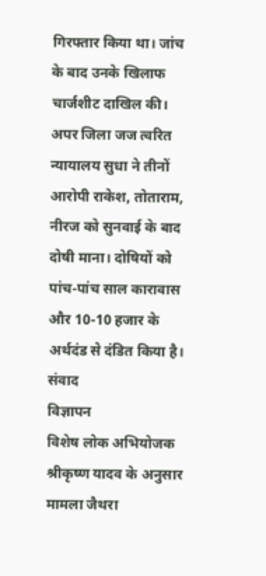गिरफ्तार किया था। जांच के बाद उनके खिलाफ चार्जशीट दाखिल की। अपर जिला जज त्वरित न्यायालय सुधा ने तीनों आरोपी राकेश, तोताराम, नीरज को सुनवाई के बाद दोषी माना। दोषियों को पांच-पांच साल कारावास और 10-10 हजार के अर्थदंड से दंडित किया है। संवाद
विज्ञापन
विशेष लोक अभियोजक श्रीकृष्ण यादव के अनुसार मामला जैथरा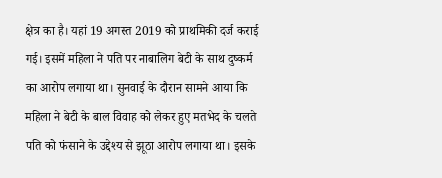क्षेत्र का है। यहां 19 अगस्त 2019 को प्राथमिकी दर्ज कराई गई। इसमें महिला ने पति पर नाबालिग बेटी के साथ दुष्कर्म का आरोप लगाया था। सुनवाई के दौरान सामने आया कि महिला ने बेटी के बाल विवाह को लेकर हुए मतभेद के चलते पति को फंसाने के उद्देश्य से झूठा आरोप लगाया था। इसके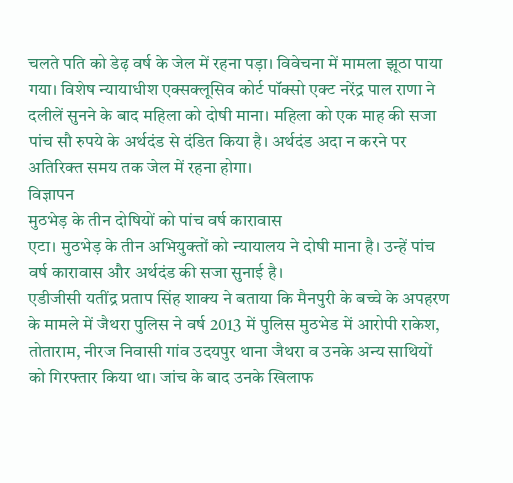चलते पति को डेढ़ वर्ष के जेल में रहना पड़ा। विवेचना में मामला झूठा पाया गया। विशेष न्यायाधीश एक्सक्लूसिव कोर्ट पॉक्सो एक्ट नरेंद्र पाल राणा ने दलीलें सुनने के बाद महिला को दोषी माना। महिला को एक माह की सजा पांच सौ रुपये के अर्थदंड से दंडित किया है। अर्थदंड अदा न करने पर अतिरिक्त समय तक जेल में रहना होगा।
विज्ञापन
मुठभेड़ के तीन दोषियों को पांच वर्ष कारावास
एटा। मुठभेड़ के तीन अभियुक्तों को न्यायालय ने दोषी माना है। उन्हें पांच वर्ष कारावास और अर्थदंड की सजा सुनाई है।
एडीजीसी यतींद्र प्रताप सिंह शाक्य ने बताया कि मैनपुरी के बच्चे के अपहरण के मामले में जैथरा पुलिस ने वर्ष 2013 में पुलिस मुठभेड में आरोपी राकेश, तोताराम, नीरज निवासी गांव उदयपुर थाना जैथरा व उनके अन्य साथियों को गिरफ्तार किया था। जांच के बाद उनके खिलाफ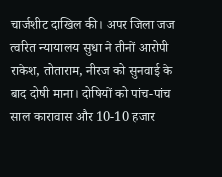चार्जशीट दाखिल की। अपर जिला जज त्वरित न्यायालय सुधा ने तीनों आरोपी राकेश, तोताराम, नीरज को सुनवाई के बाद दोषी माना। दोषियों को पांच-पांच साल कारावास और 10-10 हजार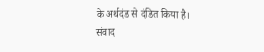के अर्थदंड से दंडित किया है। संवाद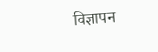विज्ञापन